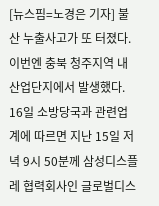[뉴스핌=노경은 기자] 불산 누출사고가 또 터졌다. 이번엔 충북 청주지역 내 산업단지에서 발생했다.
16일 소방당국과 관련업계에 따르면 지난 15일 저녁 9시 50분께 삼성디스플레 협력회사인 글로벌디스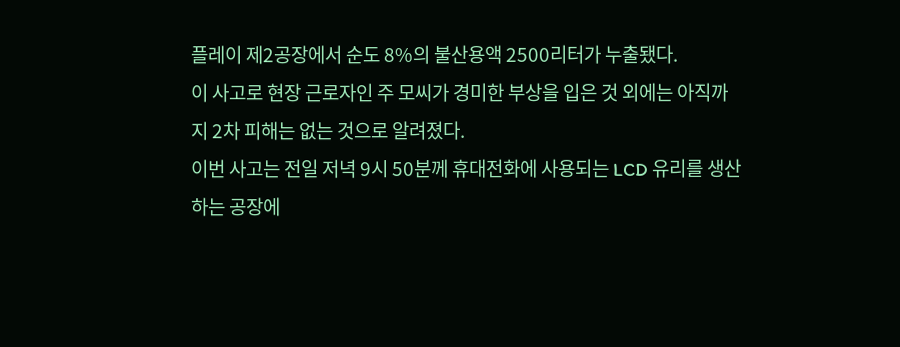플레이 제2공장에서 순도 8%의 불산용액 2500리터가 누출됐다.
이 사고로 현장 근로자인 주 모씨가 경미한 부상을 입은 것 외에는 아직까지 2차 피해는 없는 것으로 알려졌다.
이번 사고는 전일 저녁 9시 50분께 휴대전화에 사용되는 LCD 유리를 생산하는 공장에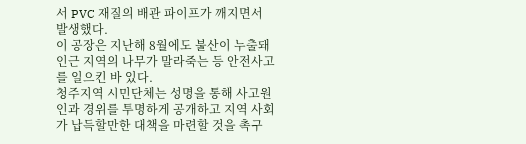서 PVC 재질의 배관 파이프가 깨지면서 발생했다.
이 공장은 지난해 8월에도 불산이 누출돼 인근 지역의 나무가 말라죽는 등 안전사고를 일으킨 바 있다.
청주지역 시민단체는 성명을 통해 사고원인과 경위를 투명하게 공개하고 지역 사회가 납득할만한 대책을 마련할 것을 촉구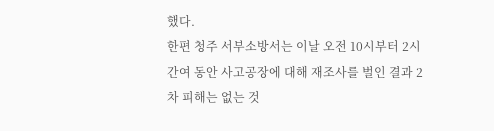했다.
한편 청주 서부소방서는 이날 오전 10시부터 2시간여 동안 사고공장에 대해 재조사를 벌인 결과 2차 피해는 없는 것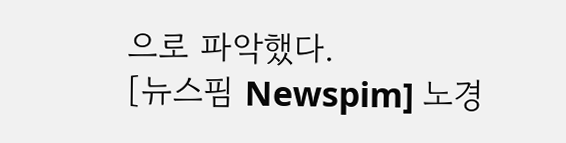으로 파악했다.
[뉴스핌 Newspim] 노경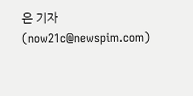은 기자 (now21c@newspim.com)